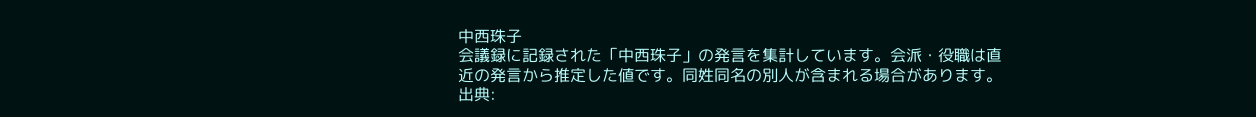中西珠子
会議録に記録された「中西珠子」の発言を集計しています。会派・役職は直近の発言から推定した値です。同姓同名の別人が含まれる場合があります。
出典: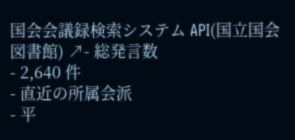国会会議録検索システム API(国立国会図書館) ↗- 総発言数
- 2,640 件
- 直近の所属会派
- 平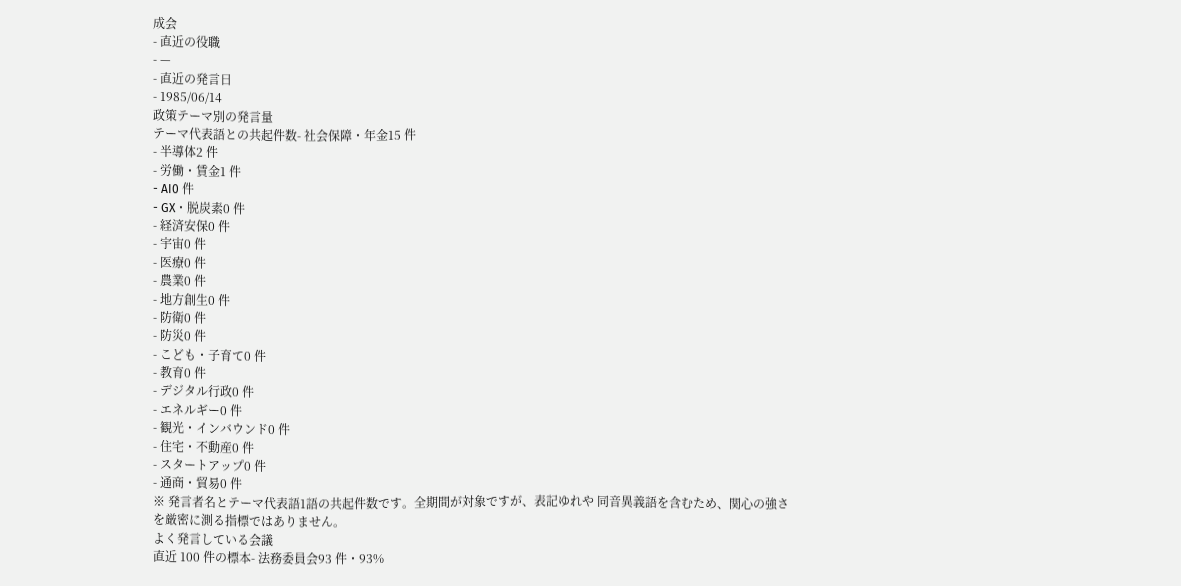成会
- 直近の役職
- —
- 直近の発言日
- 1985/06/14
政策テーマ別の発言量
テーマ代表語との共起件数- 社会保障・年金15 件
- 半導体2 件
- 労働・賃金1 件
- AI0 件
- GX・脱炭素0 件
- 経済安保0 件
- 宇宙0 件
- 医療0 件
- 農業0 件
- 地方創生0 件
- 防衛0 件
- 防災0 件
- こども・子育て0 件
- 教育0 件
- デジタル行政0 件
- エネルギー0 件
- 観光・インバウンド0 件
- 住宅・不動産0 件
- スタートアップ0 件
- 通商・貿易0 件
※ 発言者名とテーマ代表語1語の共起件数です。全期間が対象ですが、表記ゆれや 同音異義語を含むため、関心の強さを厳密に測る指標ではありません。
よく発言している会議
直近 100 件の標本- 法務委員会93 件・93%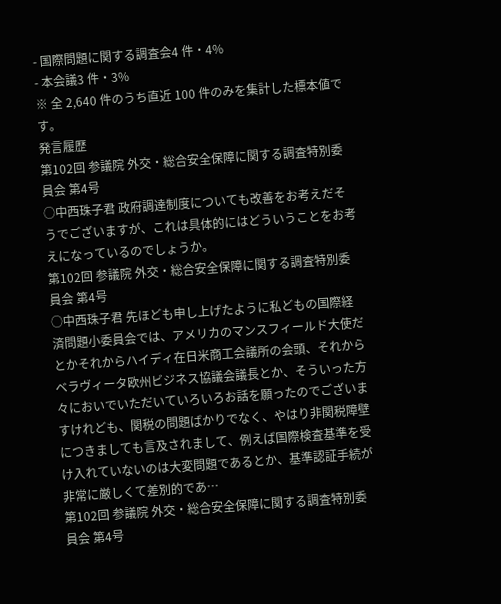- 国際問題に関する調査会4 件・4%
- 本会議3 件・3%
※ 全 2,640 件のうち直近 100 件のみを集計した標本値です。
発言履歴
第102回 参議院 外交・総合安全保障に関する調査特別委員会 第4号
○中西珠子君 政府調達制度についても改善をお考えだそうでございますが、これは具体的にはどういうことをお考えになっているのでしょうか。
第102回 参議院 外交・総合安全保障に関する調査特別委員会 第4号
○中西珠子君 先ほども申し上げたように私どもの国際経済問題小委員会では、アメリカのマンスフィールド大使だとかそれからハイディ在日米商工会議所の会頭、それからベラヴィータ欧州ビジネス協議会議長とか、そういった方々においでいただいていろいろお話を願ったのでございますけれども、関税の問題ばかりでなく、やはり非関税障壁につきましても言及されまして、例えば国際検査基準を受け入れていないのは大変問題であるとか、基準認証手続が非常に厳しくて差別的であ…
第102回 参議院 外交・総合安全保障に関する調査特別委員会 第4号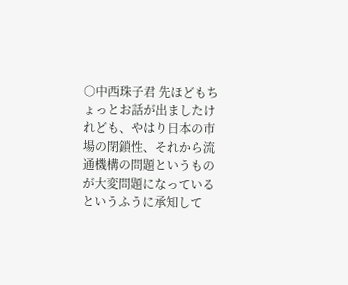○中西珠子君 先ほどもちょっとお話が出ましたけれども、やはり日本の市場の閉鎖性、それから流通機構の問題というものが大変問題になっているというふうに承知して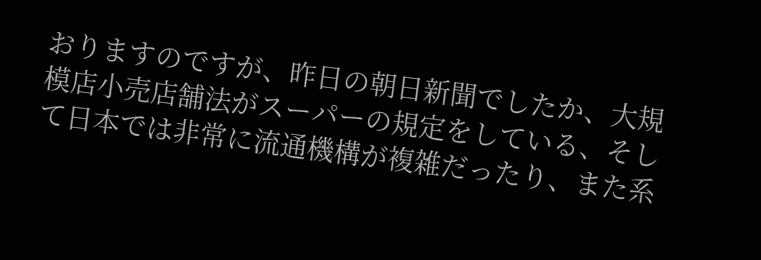おりますのですが、昨日の朝日新聞でしたか、大規模店小売店舗法がスーパーの規定をしている、そして日本では非常に流通機構が複雑だったり、また系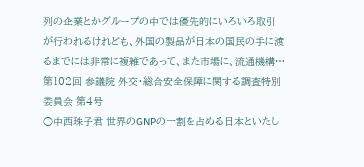列の企業とかグループの中では優先的にいろいろ取引が行われるけれども、外国の製品が日本の国民の手に渡るまでには非常に複雑であって、また市場に、流通機構…
第102回 参議院 外交・総合安全保障に関する調査特別委員会 第4号
○中西珠子君 世界のGNPの一割を占める日本といたし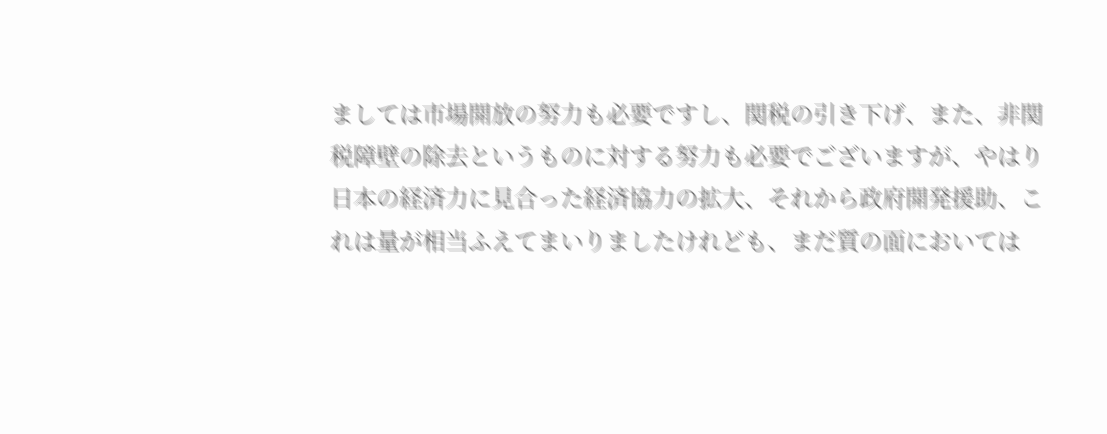ましては市場開放の努力も必要ですし、関税の引き下げ、また、非関税障壁の除去というものに対する努力も必要でございますが、やはり日本の経済力に見合った経済協力の拡大、それから政府開発援助、これは量が相当ふえてまいりましたけれども、まだ質の面においては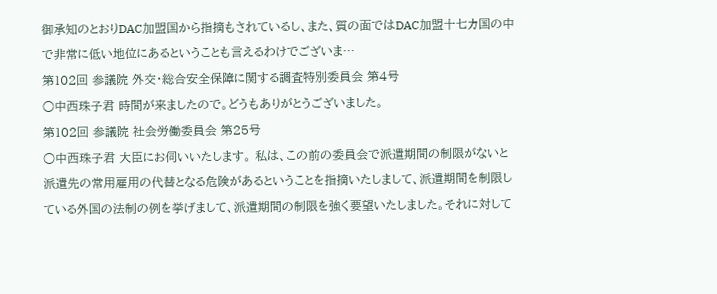御承知のとおりDAC加盟国から指摘もされているし、また、質の面ではDAC加盟十七カ国の中で非常に低い地位にあるということも言えるわけでございま…
第102回 参議院 外交・総合安全保障に関する調査特別委員会 第4号
○中西珠子君 時間が来ましたので。どうもありがとうございました。
第102回 参議院 社会労働委員会 第25号
○中西珠子君 大臣にお伺いいたします。 私は、この前の委員会で派遣期間の制限がないと派遣先の常用雇用の代替となる危険があるということを指摘いたしまして、派遣期間を制限している外国の法制の例を挙げまして、派遣期間の制限を強く要望いたしました。それに対して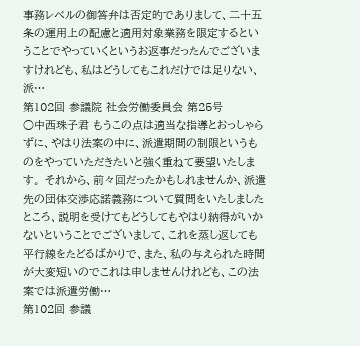事務レベルの御答弁は否定的でありまして、二十五条の運用上の配慮と適用対象業務を限定するということでやっていくというお返事だったんでございますけれども、私はどうしてもこれだけでは足りない、派…
第102回 参議院 社会労働委員会 第25号
○中西珠子君 もうこの点は適当な指導とおっしゃらずに、やはり法案の中に、派遣期間の制限というものをやっていただきたいと強く重ねて要望いたします。 それから、前々回だったかもしれませんか、派遣先の団体交渉応諾義務について質問をいたしましたところ、説明を受けてもどうしてもやはり納得がいかないということでございまして、これを蒸し返しても平行線をたどるばかりで、また、私の与えられた時間が大変短いのでこれは申しませんけれども、この法案では派遣労働…
第102回 参議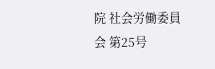院 社会労働委員会 第25号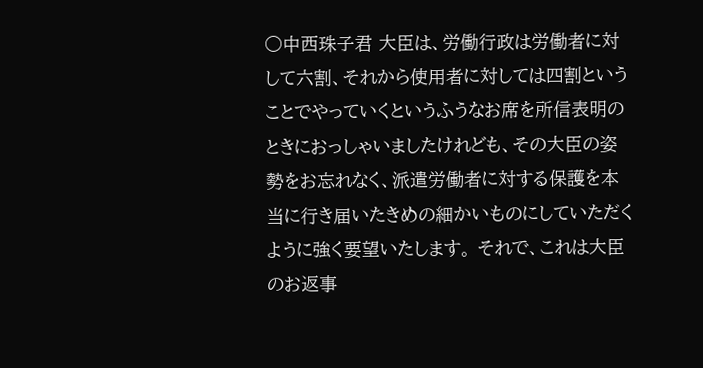○中西珠子君 大臣は、労働行政は労働者に対して六割、それから使用者に対しては四割ということでやっていくというふうなお席を所信表明のときにおっしゃいましたけれども、その大臣の姿勢をお忘れなく、派遣労働者に対する保護を本当に行き届いたきめの細かいものにしていただくように強く要望いたします。 それで、これは大臣のお返事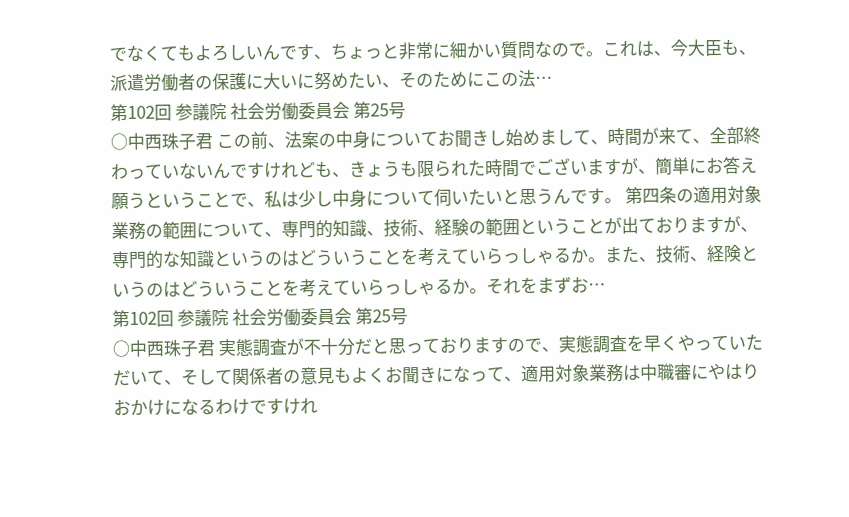でなくてもよろしいんです、ちょっと非常に細かい質問なので。これは、今大臣も、派遣労働者の保護に大いに努めたい、そのためにこの法…
第102回 参議院 社会労働委員会 第25号
○中西珠子君 この前、法案の中身についてお聞きし始めまして、時間が来て、全部終わっていないんですけれども、きょうも限られた時間でございますが、簡単にお答え願うということで、私は少し中身について伺いたいと思うんです。 第四条の適用対象業務の範囲について、専門的知識、技術、経験の範囲ということが出ておりますが、専門的な知識というのはどういうことを考えていらっしゃるか。また、技術、経険というのはどういうことを考えていらっしゃるか。それをまずお…
第102回 参議院 社会労働委員会 第25号
○中西珠子君 実態調査が不十分だと思っておりますので、実態調査を早くやっていただいて、そして関係者の意見もよくお聞きになって、適用対象業務は中職審にやはりおかけになるわけですけれ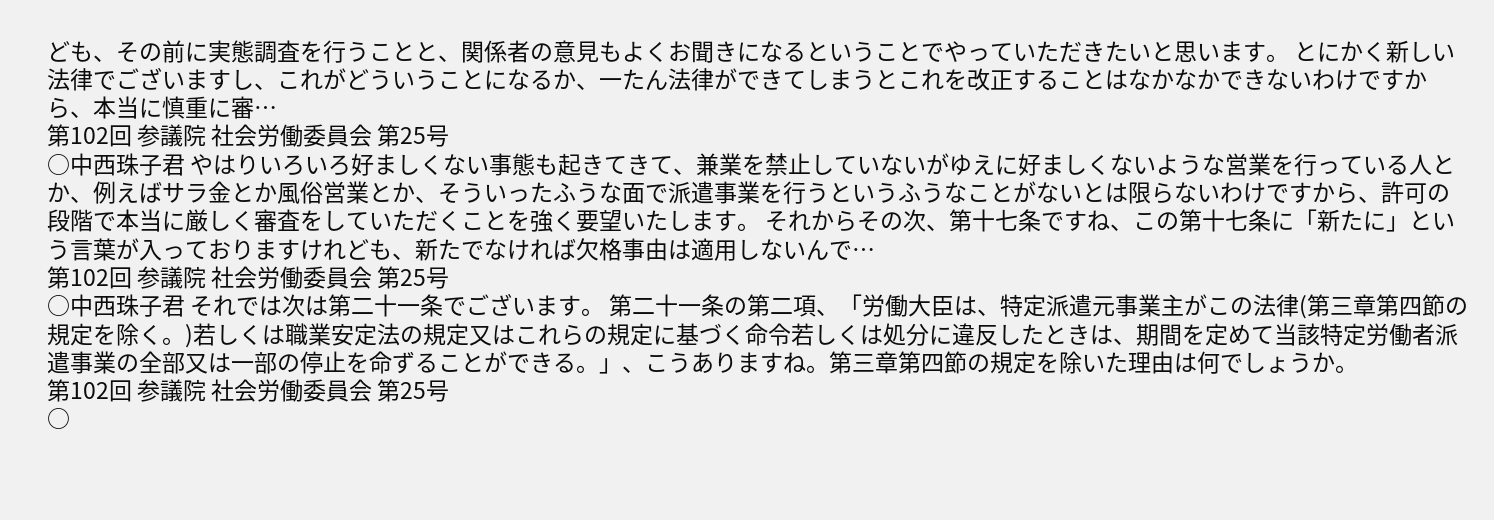ども、その前に実態調査を行うことと、関係者の意見もよくお聞きになるということでやっていただきたいと思います。 とにかく新しい法律でございますし、これがどういうことになるか、一たん法律ができてしまうとこれを改正することはなかなかできないわけですから、本当に慎重に審…
第102回 参議院 社会労働委員会 第25号
○中西珠子君 やはりいろいろ好ましくない事態も起きてきて、兼業を禁止していないがゆえに好ましくないような営業を行っている人とか、例えばサラ金とか風俗営業とか、そういったふうな面で派遣事業を行うというふうなことがないとは限らないわけですから、許可の段階で本当に厳しく審査をしていただくことを強く要望いたします。 それからその次、第十七条ですね、この第十七条に「新たに」という言葉が入っておりますけれども、新たでなければ欠格事由は適用しないんで…
第102回 参議院 社会労働委員会 第25号
○中西珠子君 それでは次は第二十一条でございます。 第二十一条の第二項、「労働大臣は、特定派遣元事業主がこの法律(第三章第四節の規定を除く。)若しくは職業安定法の規定又はこれらの規定に基づく命令若しくは処分に違反したときは、期間を定めて当該特定労働者派遣事業の全部又は一部の停止を命ずることができる。」、こうありますね。第三章第四節の規定を除いた理由は何でしょうか。
第102回 参議院 社会労働委員会 第25号
○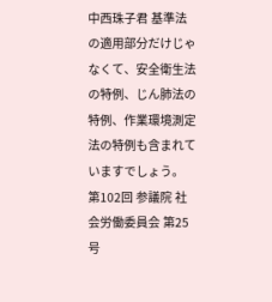中西珠子君 基準法の適用部分だけじゃなくて、安全衛生法の特例、じん肺法の特例、作業環境測定法の特例も含まれていますでしょう。
第102回 参議院 社会労働委員会 第25号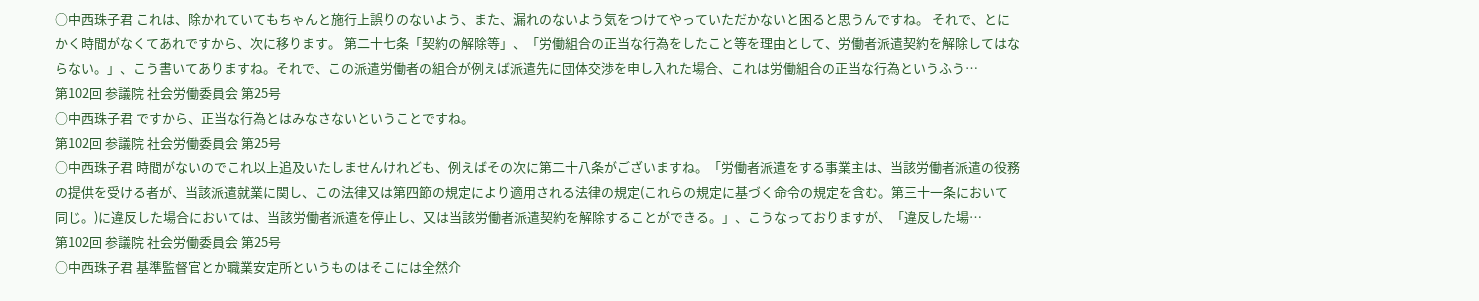○中西珠子君 これは、除かれていてもちゃんと施行上誤りのないよう、また、漏れのないよう気をつけてやっていただかないと困ると思うんですね。 それで、とにかく時間がなくてあれですから、次に移ります。 第二十七条「契約の解除等」、「労働組合の正当な行為をしたこと等を理由として、労働者派遣契約を解除してはならない。」、こう書いてありますね。それで、この派遣労働者の組合が例えば派遣先に団体交渉を申し入れた場合、これは労働組合の正当な行為というふう…
第102回 参議院 社会労働委員会 第25号
○中西珠子君 ですから、正当な行為とはみなさないということですね。
第102回 参議院 社会労働委員会 第25号
○中西珠子君 時間がないのでこれ以上追及いたしませんけれども、例えばその次に第二十八条がございますね。「労働者派遣をする事業主は、当該労働者派遣の役務の提供を受ける者が、当該派遣就業に関し、この法律又は第四節の規定により適用される法律の規定(これらの規定に基づく命令の規定を含む。第三十一条において同じ。)に違反した場合においては、当該労働者派遣を停止し、又は当該労働者派遣契約を解除することができる。」、こうなっておりますが、「違反した場…
第102回 参議院 社会労働委員会 第25号
○中西珠子君 基準監督官とか職業安定所というものはそこには全然介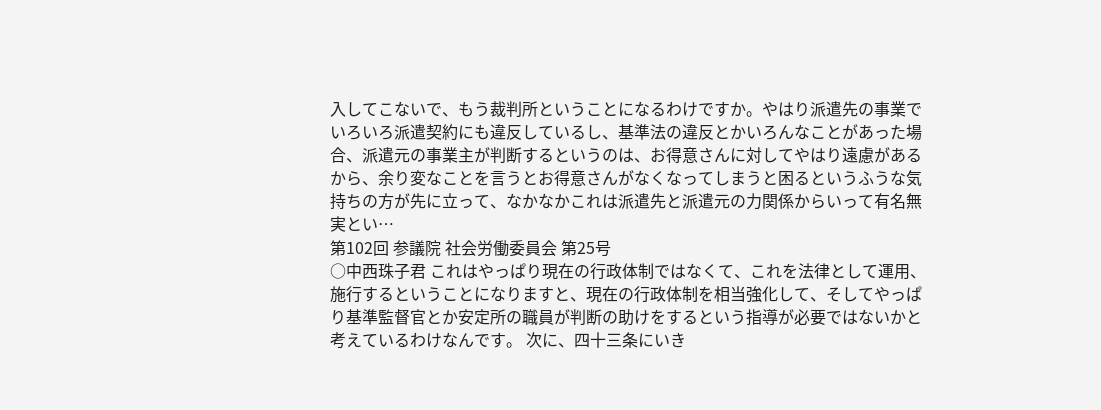入してこないで、もう裁判所ということになるわけですか。やはり派遣先の事業でいろいろ派遣契約にも違反しているし、基準法の違反とかいろんなことがあった場合、派遣元の事業主が判断するというのは、お得意さんに対してやはり遠慮があるから、余り変なことを言うとお得意さんがなくなってしまうと困るというふうな気持ちの方が先に立って、なかなかこれは派遣先と派遣元の力関係からいって有名無実とい…
第102回 参議院 社会労働委員会 第25号
○中西珠子君 これはやっぱり現在の行政体制ではなくて、これを法律として運用、施行するということになりますと、現在の行政体制を相当強化して、そしてやっぱり基準監督官とか安定所の職員が判断の助けをするという指導が必要ではないかと考えているわけなんです。 次に、四十三条にいき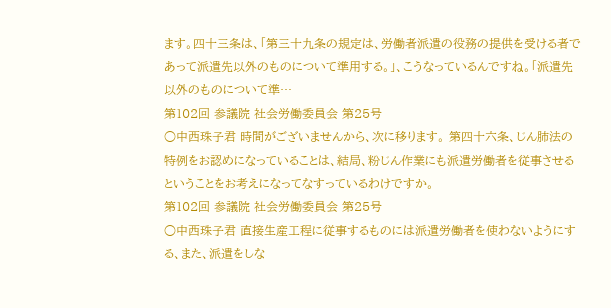ます。四十三条は、「第三十九条の規定は、労働者派遣の役務の提供を受ける者であって派遣先以外のものについて準用する。」、こうなっているんですね。「派遣先以外のものについて準…
第102回 参議院 社会労働委員会 第25号
○中西珠子君 時間がございませんから、次に移ります。 第四十六条、じん肺法の特例をお認めになっていることは、結局、粉じん作業にも派遣労働者を従事させるということをお考えになってなすっているわけですか。
第102回 参議院 社会労働委員会 第25号
○中西珠子君 直接生産工程に従事するものには派遣労働者を使わないようにする、また、派遣をしな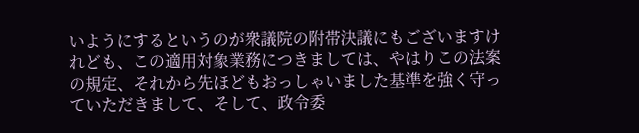いようにするというのが衆議院の附帯決議にもございますけれども、この適用対象業務につきましては、やはりこの法案の規定、それから先ほどもおっしゃいました基準を強く守っていただきまして、そして、政令委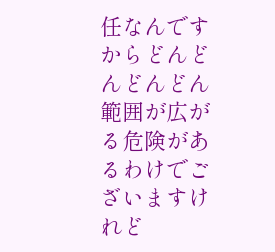任なんですからどんどんどんどん範囲が広がる危険があるわけでございますけれど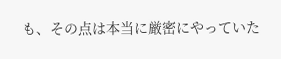も、その点は本当に厳密にやっていた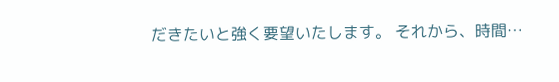だきたいと強く要望いたします。 それから、時間…